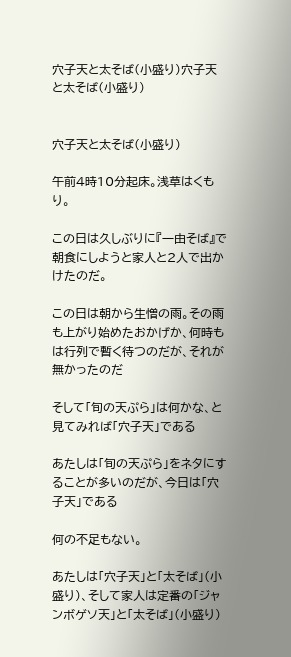穴子天と太そば(小盛り)穴子天と太そば(小盛り)


穴子天と太そば(小盛り)

午前4時10分起床。浅草はくもり。

この日は久しぶりに『一由そば』で朝食にしようと家人と2人で出かけたのだ。

この日は朝から生憎の雨。その雨も上がり始めたおかげか、何時もは行列で暫く待つのだが、それが無かったのだ

そして「旬の天ぷら」は何かな、と見てみれば「穴子天」である

あたしは「旬の天ぷら」をネタにすることが多いのだが、今日は「穴子天」である

何の不足もない。

あたしは「穴子天」と「太そば」(小盛り)、そして家人は定番の「ジャンボゲソ天」と「太そば」(小盛り)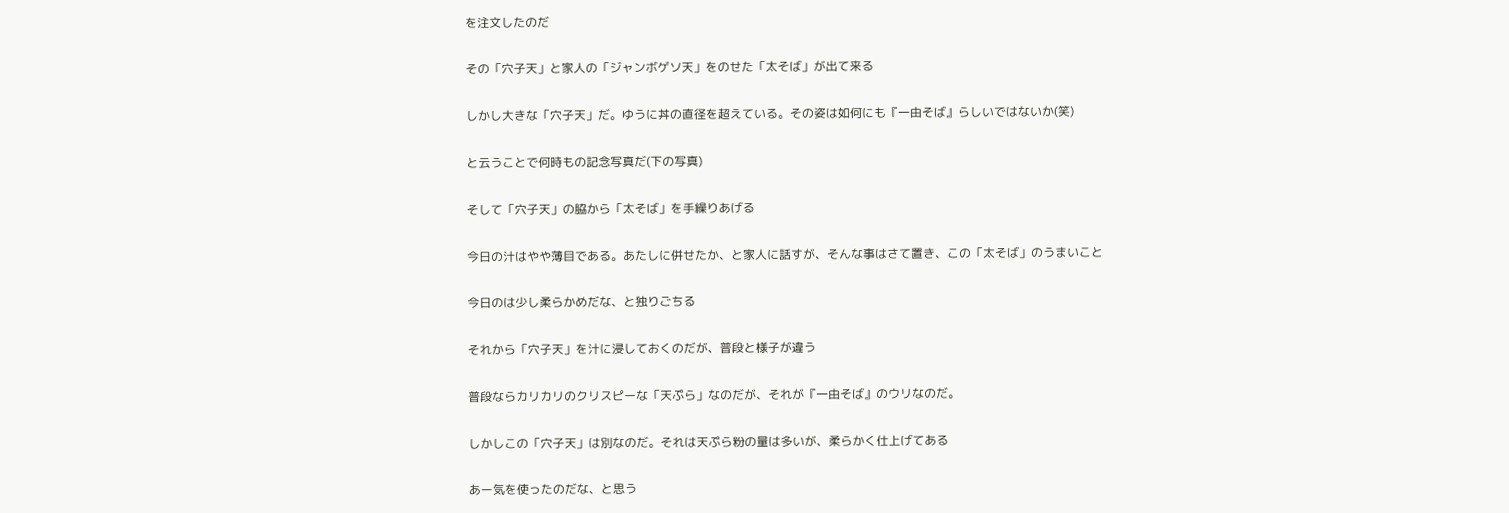を注文したのだ

その「穴子天」と家人の「ジャンボゲソ天」をのせた「太そば」が出て来る

しかし大きな「穴子天」だ。ゆうに丼の直径を超えている。その姿は如何にも『一由そば』らしいではないか(笑)

と云うことで何時もの記念写真だ(下の写真)

そして「穴子天」の脇から「太そば」を手繰りあげる

今日の汁はやや薄目である。あたしに併せたか、と家人に話すが、そんな事はさて置き、この「太そば」のうまいこと

今日のは少し柔らかめだな、と独りごちる

それから「穴子天」を汁に浸しておくのだが、普段と様子が違う

普段ならカリカリのクリスピーな「天ぷら」なのだが、それが『一由そば』のウリなのだ。

しかしこの「穴子天」は別なのだ。それは天ぷら粉の量は多いが、柔らかく仕上げてある

あー気を使ったのだな、と思う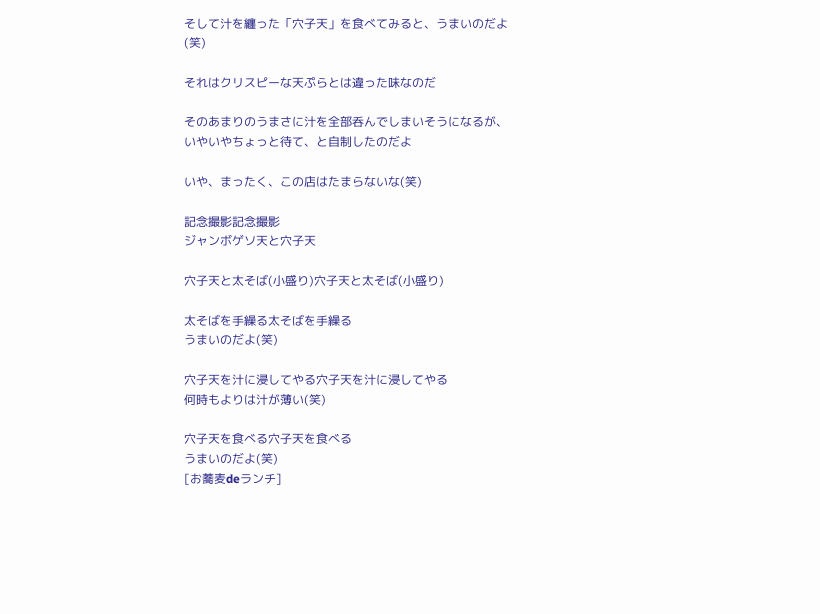そして汁を纏った「穴子天」を食べてみると、うまいのだよ(笑)

それはクリスピーな天ぷらとは違った味なのだ

そのあまりのうまさに汁を全部呑んでしまいそうになるが、いやいやちょっと待て、と自制したのだよ

いや、まったく、この店はたまらないな(笑)

記念撮影記念撮影
ジャンボゲソ天と穴子天

穴子天と太そば(小盛り)穴子天と太そば(小盛り)

太そばを手繰る太そばを手繰る
うまいのだよ(笑)

穴子天を汁に浸してやる穴子天を汁に浸してやる
何時もよりは汁が薄い(笑)

穴子天を食べる穴子天を食べる
うまいのだよ(笑)
[お蕎麦deランチ]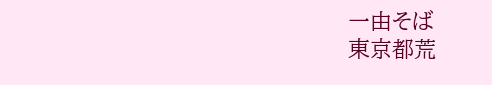一由そば
東京都荒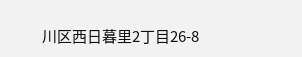川区西日暮里2丁目26-8